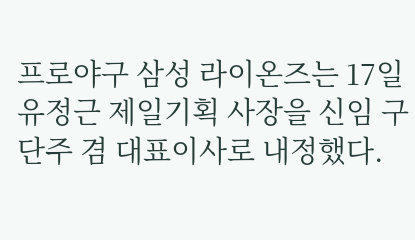프로야구 삼성 라이온즈는 17일 유정근 제일기획 사장을 신임 구단주 겸 대표이사로 내정했다.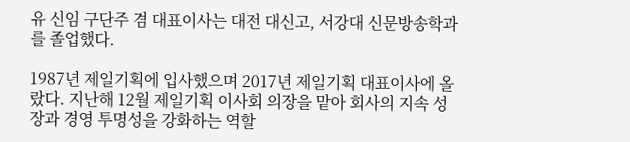유 신임 구단주 겸 대표이사는 대전 대신고, 서강대 신문방송학과를 졸업했다.

1987년 제일기획에 입사했으며 2017년 제일기획 대표이사에 올랐다. 지난해 12월 제일기획 이사회 의장을 맡아 회사의 지속 성장과 경영 투명성을 강화하는 역할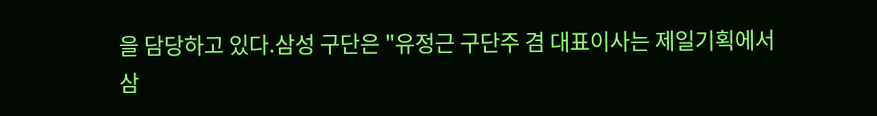을 담당하고 있다.삼성 구단은 "유정근 구단주 겸 대표이사는 제일기획에서 삼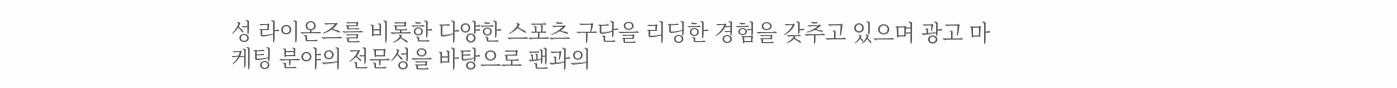성 라이온즈를 비롯한 다양한 스포츠 구단을 리딩한 경험을 갖추고 있으며 광고 마케팅 분야의 전문성을 바탕으로 팬과의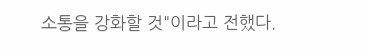소통을 강화할 것"이라고 전했다.